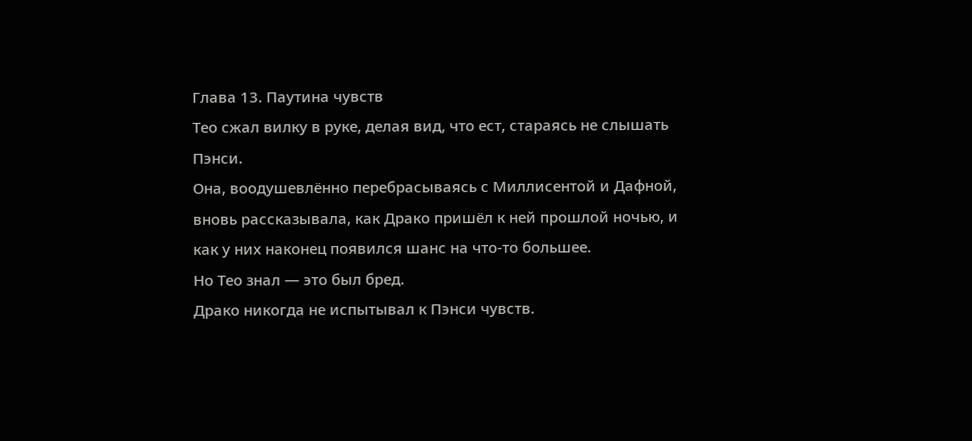Глава 13. Паутина чувств
Тео сжал вилку в руке, делая вид, что ест, стараясь не слышать Пэнси.
Она, воодушевлённо перебрасываясь с Миллисентой и Дафной, вновь рассказывала, как Драко пришёл к ней прошлой ночью, и как у них наконец появился шанс на что-то большее.
Но Тео знал — это был бред.
Драко никогда не испытывал к Пэнси чувств.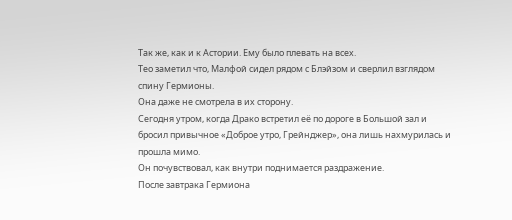Так же, как и к Астории. Ему было плевать на всех.
Тео заметил что, Малфой сидел рядом с Блэйзом и сверлил взглядом спину Гермионы.
Она даже не смотрела в их сторону.
Сегодня утром, когда Драко встретил её по дороге в Большой зал и бросил привычное «Доброе утро, Грейнджер», она лишь нахмурилась и прошла мимо.
Он почувствовал, как внутри поднимается раздражение.
После завтрака Гермиона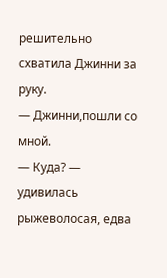решительно схватила Джинни за руку.
— Джинни,пошли со мной.
— Куда? — удивилась рыжеволосая, едва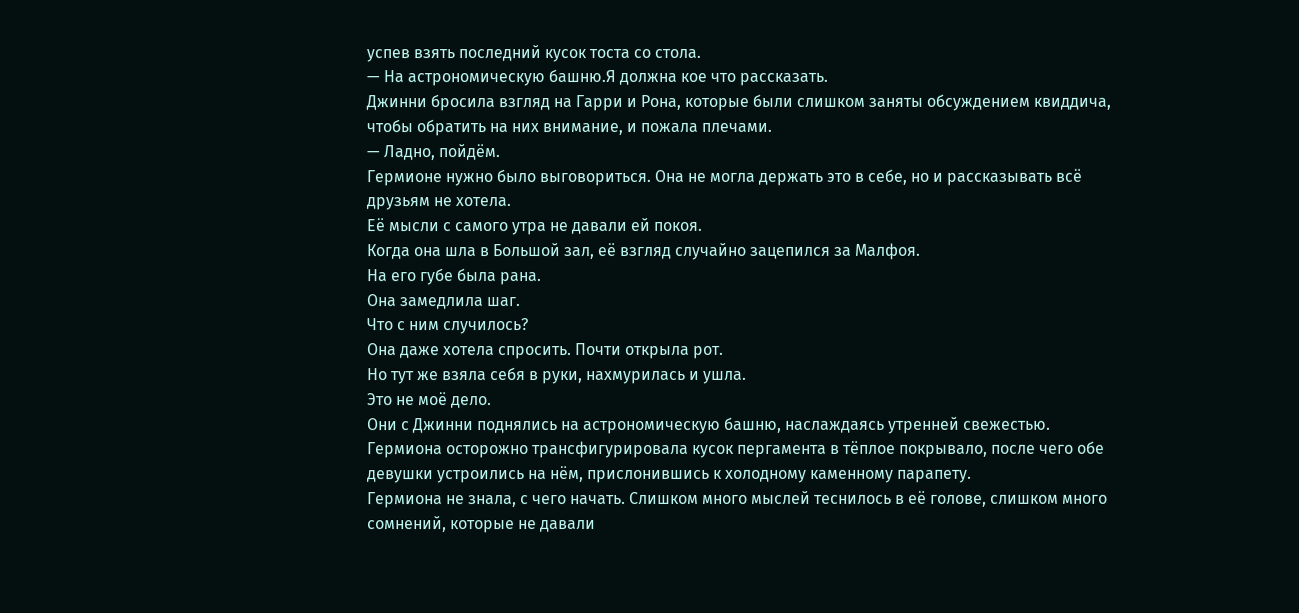успев взять последний кусок тоста со стола.
— На астрономическую башню.Я должна кое что рассказать.
Джинни бросила взгляд на Гарри и Рона, которые были слишком заняты обсуждением квиддича, чтобы обратить на них внимание, и пожала плечами.
— Ладно, пойдём.
Гермионе нужно было выговориться. Она не могла держать это в себе, но и рассказывать всё друзьям не хотела.
Её мысли с самого утра не давали ей покоя.
Когда она шла в Большой зал, её взгляд случайно зацепился за Малфоя.
На его губе была рана.
Она замедлила шаг.
Что с ним случилось?
Она даже хотела спросить. Почти открыла рот.
Но тут же взяла себя в руки, нахмурилась и ушла.
Это не моё дело.
Они с Джинни поднялись на астрономическую башню, наслаждаясь утренней свежестью. Гермиона осторожно трансфигурировала кусок пергамента в тёплое покрывало, после чего обе девушки устроились на нём, прислонившись к холодному каменному парапету.
Гермиона не знала, с чего начать. Слишком много мыслей теснилось в её голове, слишком много сомнений, которые не давали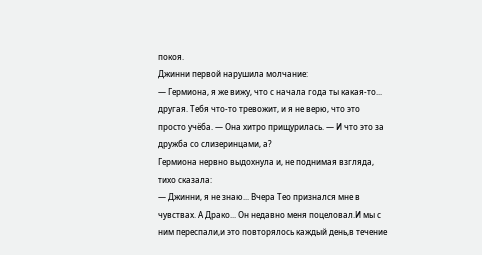покоя.
Джинни первой нарушила молчание:
— Гермиона, я же вижу, что с начала года ты какая-то... другая. Тебя что-то тревожит, и я не верю, что это просто учёба. — Она хитро прищурилась. — И что это за дружба со слизеринцами, а?
Гермиона нервно выдохнула и, не поднимая взгляда, тихо сказала:
— Джинни, я не знаю... Вчера Тео признался мне в чувствах. А Драко... Он недавно меня поцеловал.И мы с ним переспали,и это повторялось каждый день,в течение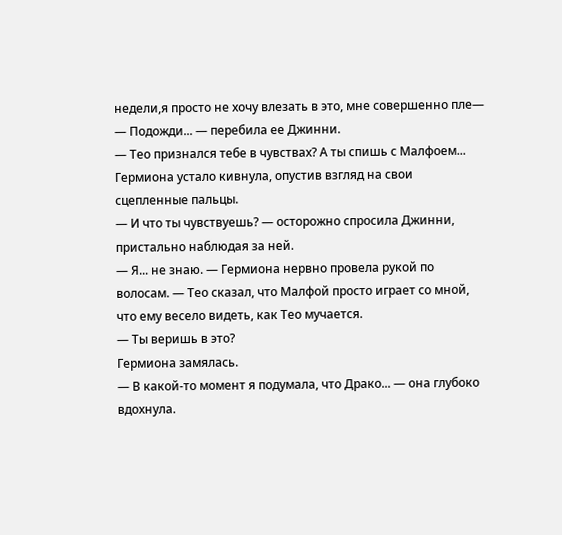недели,я просто не хочу влезать в это, мне совершенно пле—
— Подожди... — перебила ее Джинни.
— Тео признался тебе в чувствах? А ты спишь с Малфоем...
Гермиона устало кивнула, опустив взгляд на свои сцепленные пальцы.
— И что ты чувствуешь? — осторожно спросила Джинни, пристально наблюдая за ней.
— Я... не знаю. — Гермиона нервно провела рукой по волосам. — Тео сказал, что Малфой просто играет со мной, что ему весело видеть, как Тео мучается.
— Ты веришь в это?
Гермиона замялась.
— В какой-то момент я подумала, что Драко... — она глубоко вдохнула.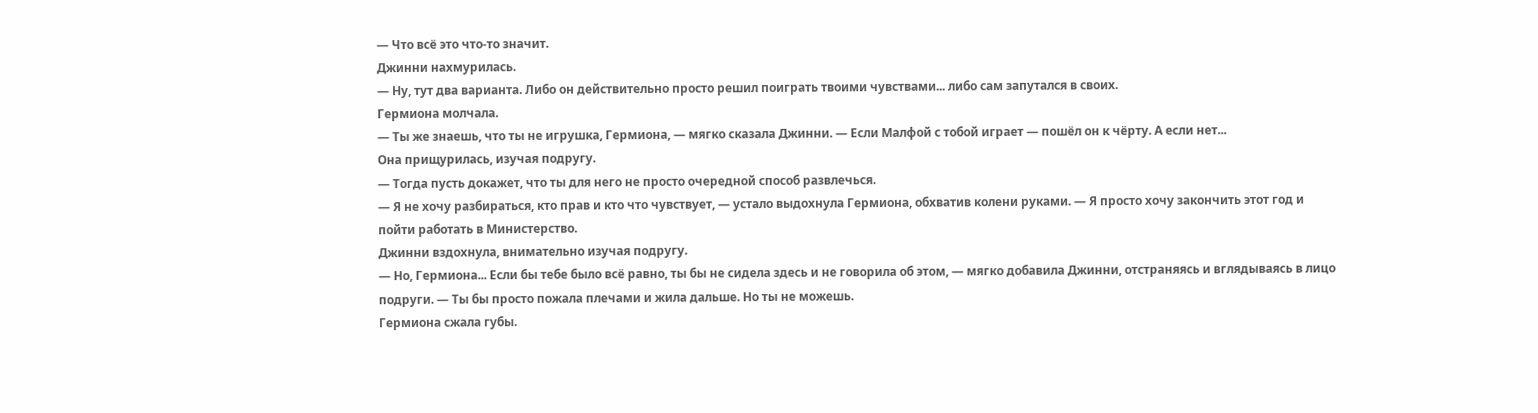— Что всё это что-то значит.
Джинни нахмурилась.
— Ну, тут два варианта. Либо он действительно просто решил поиграть твоими чувствами... либо сам запутался в своих.
Гермиона молчала.
— Ты же знаешь, что ты не игрушка, Гермиона, — мягко сказала Джинни. — Если Малфой с тобой играет — пошёл он к чёрту. А если нет...
Она прищурилась, изучая подругу.
— Тогда пусть докажет, что ты для него не просто очередной способ развлечься.
— Я не хочу разбираться, кто прав и кто что чувствует, — устало выдохнула Гермиона, обхватив колени руками. — Я просто хочу закончить этот год и пойти работать в Министерство.
Джинни вздохнула, внимательно изучая подругу.
— Но, Гермиона... Если бы тебе было всё равно, ты бы не сидела здесь и не говорила об этом, — мягко добавила Джинни, отстраняясь и вглядываясь в лицо подруги. — Ты бы просто пожала плечами и жила дальше. Но ты не можешь.
Гермиона сжала губы.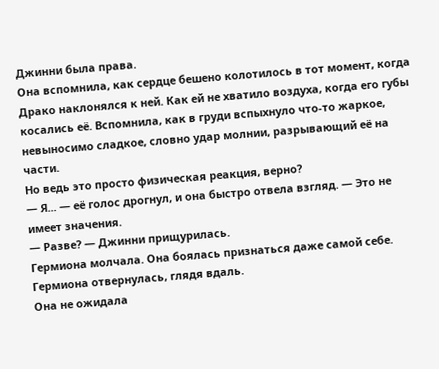Джинни была права.
Она вспомнила, как сердце бешено колотилось в тот момент, когда Драко наклонялся к ней. Как ей не хватило воздуха, когда его губы косались её. Вспомнила, как в груди вспыхнуло что-то жаркое, невыносимо сладкое, словно удар молнии, разрывающий её на части.
Но ведь это просто физическая реакция, верно?
— Я... — её голос дрогнул, и она быстро отвела взгляд. — Это не имеет значения.
— Разве? — Джинни прищурилась.
Гермиона молчала. Она боялась признаться даже самой себе.
Гермиона отвернулась, глядя вдаль.
Она не ожидала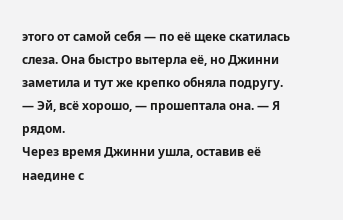этого от самой себя — по её щеке скатилась слеза. Она быстро вытерла её, но Джинни заметила и тут же крепко обняла подругу.
— Эй, всё хорошо, — прошептала она. — Я рядом.
Через время Джинни ушла, оставив её наедине с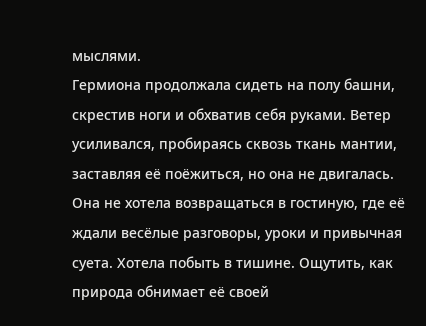мыслями.
Гермиона продолжала сидеть на полу башни, скрестив ноги и обхватив себя руками. Ветер усиливался, пробираясь сквозь ткань мантии, заставляя её поёжиться, но она не двигалась.
Она не хотела возвращаться в гостиную, где её ждали весёлые разговоры, уроки и привычная суета. Хотела побыть в тишине. Ощутить, как природа обнимает её своей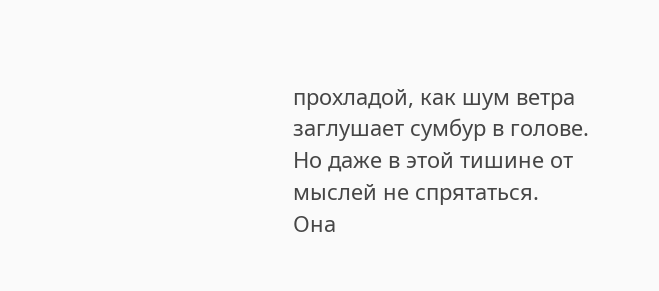прохладой, как шум ветра заглушает сумбур в голове.
Но даже в этой тишине от мыслей не спрятаться.
Она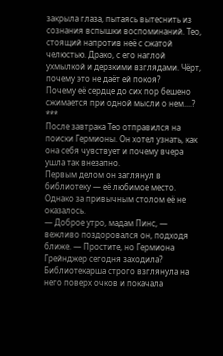закрыла глаза, пытаясь вытеснить из сознания вспышки воспоминаний. Тео, стоящий напротив неё с сжатой челюстью. Драко, с его наглой ухмылкой и дерзкими взглядами. Чёрт, почему это не даёт ей покоя?
Почему её сердце до сих пор бешено сжимается при одной мысли о нем....?
***
После завтрака Тео отправился на поиски Гермионы. Он хотел узнать, как она себя чувствует и почему вчера ушла так внезапно.
Первым делом он заглянул в библиотеку — её любимое место. Однако за привычным столом её не оказалось.
— Доброе утро, мадам Пинс, — вежливо поздоровался он, подходя ближе. — Простите, но Гермиона Грейнджер сегодня заходила?
Библиотекарша строго взглянула на него поверх очков и покачала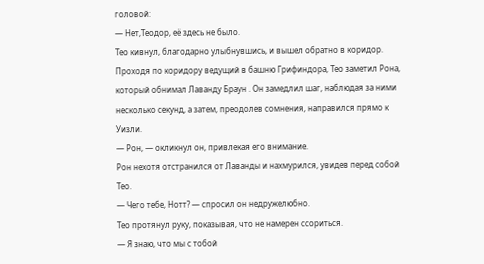головой:
— Нет,Теодор, её здесь не было.
Тео кивнул, благодарно улыбнувшись, и вышел обратно в коридор.
Проходя по коридору ведущий в башню Грифиндора, Тео заметил Рона, который обнимал Лаванду Браун . Он замедлил шаг, наблюдая за ними несколько секунд, а затем, преодолев сомнения, направился прямо к Уизли.
— Рон, — окликнул он, привлекая его внимание.
Рон нехотя отстранился от Лаванды и нахмурился, увидев перед собой Тео.
— Чего тебе, Нотт? — спросил он недружелюбно.
Тео протянул руку, показывая, что не намерен ссориться.
— Я знаю, что мы с тобой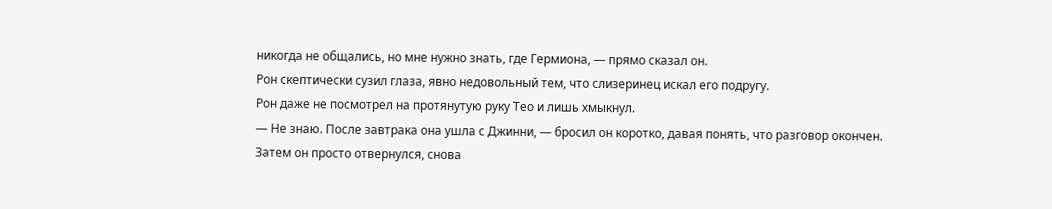никогда не общались, но мне нужно знать, где Гермиона, — прямо сказал он.
Рон скептически сузил глаза, явно недовольный тем, что слизеринец искал его подругу.
Рон даже не посмотрел на протянутую руку Тео и лишь хмыкнул.
— Не знаю. После завтрака она ушла с Джинни, — бросил он коротко, давая понять, что разговор окончен.
Затем он просто отвернулся, снова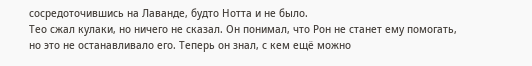сосредоточившись на Лаванде, будто Нотта и не было.
Тео сжал кулаки, но ничего не сказал. Он понимал, что Рон не станет ему помогать, но это не останавливало его. Теперь он знал, с кем ещё можно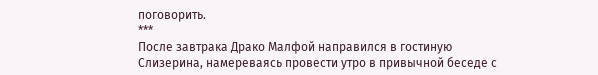поговорить.
***
После завтрака Драко Малфой направился в гостиную Слизерина, намереваясь провести утро в привычной беседе с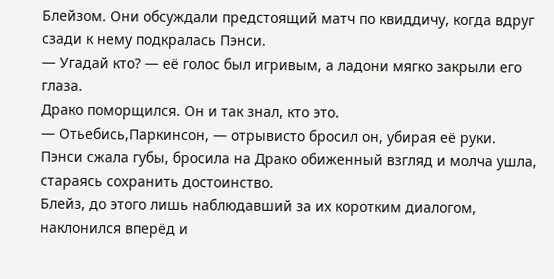Блейзом. Они обсуждали предстоящий матч по квиддичу, когда вдруг сзади к нему подкралась Пэнси.
— Угадай кто? — её голос был игривым, а ладони мягко закрыли его глаза.
Драко поморщился. Он и так знал, кто это.
— Отьебись,Паркинсон, — отрывисто бросил он, убирая её руки.
Пэнси сжала губы, бросила на Драко обиженный взгляд и молча ушла, стараясь сохранить достоинство.
Блейз, до этого лишь наблюдавший за их коротким диалогом, наклонился вперёд и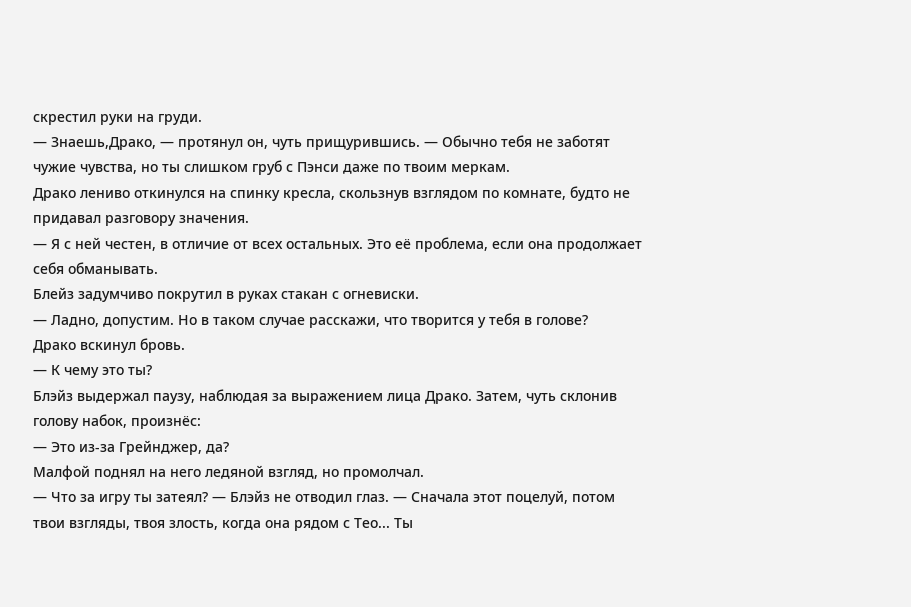скрестил руки на груди.
— Знаешь,Драко, — протянул он, чуть прищурившись. — Обычно тебя не заботят чужие чувства, но ты слишком груб с Пэнси даже по твоим меркам.
Драко лениво откинулся на спинку кресла, скользнув взглядом по комнате, будто не придавал разговору значения.
— Я с ней честен, в отличие от всех остальных. Это её проблема, если она продолжает себя обманывать.
Блейз задумчиво покрутил в руках стакан с огневиски.
— Ладно, допустим. Но в таком случае расскажи, что творится у тебя в голове?
Драко вскинул бровь.
— К чему это ты?
Блэйз выдержал паузу, наблюдая за выражением лица Драко. Затем, чуть склонив голову набок, произнёс:
— Это из-за Грейнджер, да?
Малфой поднял на него ледяной взгляд, но промолчал.
— Что за игру ты затеял? — Блэйз не отводил глаз. — Сначала этот поцелуй, потом твои взгляды, твоя злость, когда она рядом с Тео... Ты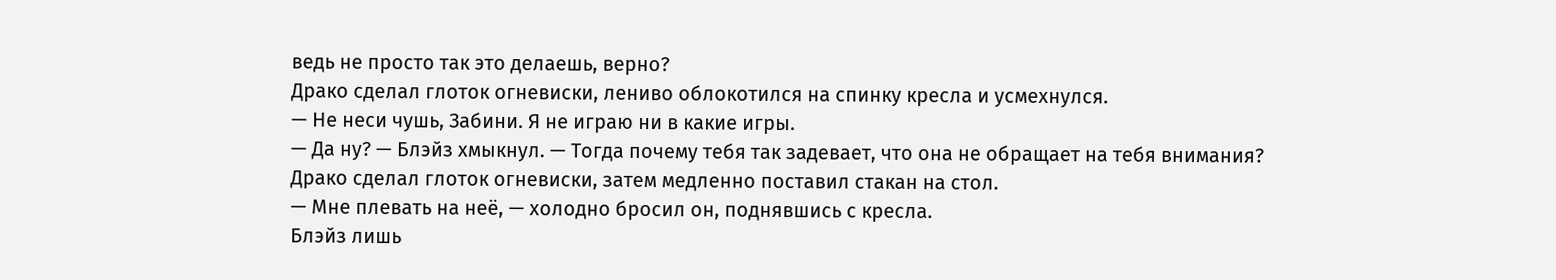ведь не просто так это делаешь, верно?
Драко сделал глоток огневиски, лениво облокотился на спинку кресла и усмехнулся.
— Не неси чушь, Забини. Я не играю ни в какие игры.
— Да ну? — Блэйз хмыкнул. — Тогда почему тебя так задевает, что она не обращает на тебя внимания?
Драко сделал глоток огневиски, затем медленно поставил стакан на стол.
— Мне плевать на неё, — холодно бросил он, поднявшись с кресла.
Блэйз лишь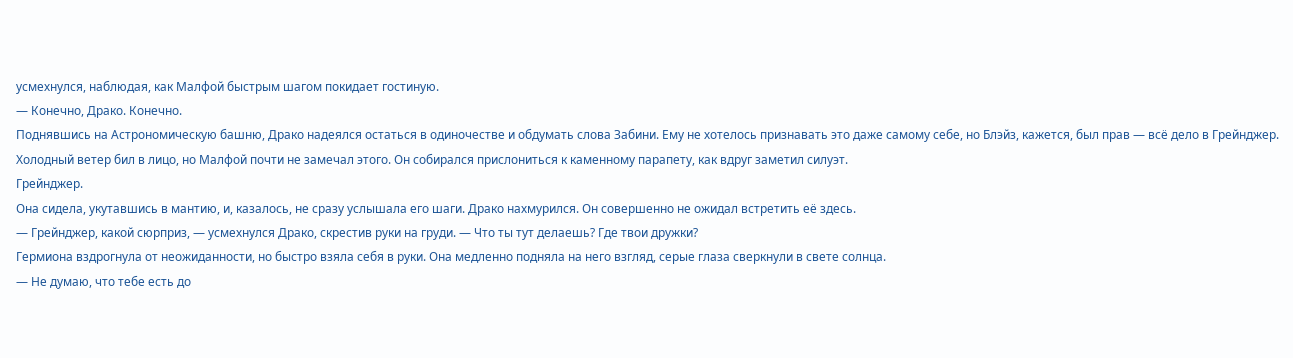усмехнулся, наблюдая, как Малфой быстрым шагом покидает гостиную.
— Конечно, Драко. Конечно.
Поднявшись на Астрономическую башню, Драко надеялся остаться в одиночестве и обдумать слова Забини. Ему не хотелось признавать это даже самому себе, но Блэйз, кажется, был прав — всё дело в Грейнджер.
Холодный ветер бил в лицо, но Малфой почти не замечал этого. Он собирался прислониться к каменному парапету, как вдруг заметил силуэт.
Грейнджер.
Она сидела, укутавшись в мантию, и, казалось, не сразу услышала его шаги. Драко нахмурился. Он совершенно не ожидал встретить её здесь.
— Грейнджер, какой сюрприз, — усмехнулся Драко, скрестив руки на груди. — Что ты тут делаешь? Где твои дружки?
Гермиона вздрогнула от неожиданности, но быстро взяла себя в руки. Она медленно подняла на него взгляд, серые глаза сверкнули в свете солнца.
— Не думаю, что тебе есть до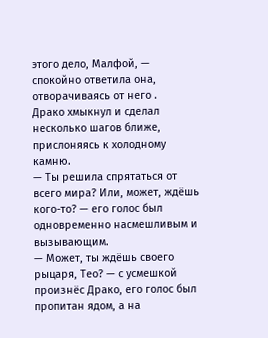этого дело, Малфой, — спокойно ответила она, отворачиваясь от него .
Драко хмыкнул и сделал несколько шагов ближе, прислоняясь к холодному камню.
— Ты решила спрятаться от всего мира? Или, может, ждёшь кого-то? — его голос был одновременно насмешливым и вызывающим.
— Может, ты ждёшь своего рыцаря, Тео? — с усмешкой произнёс Драко, его голос был пропитан ядом, а на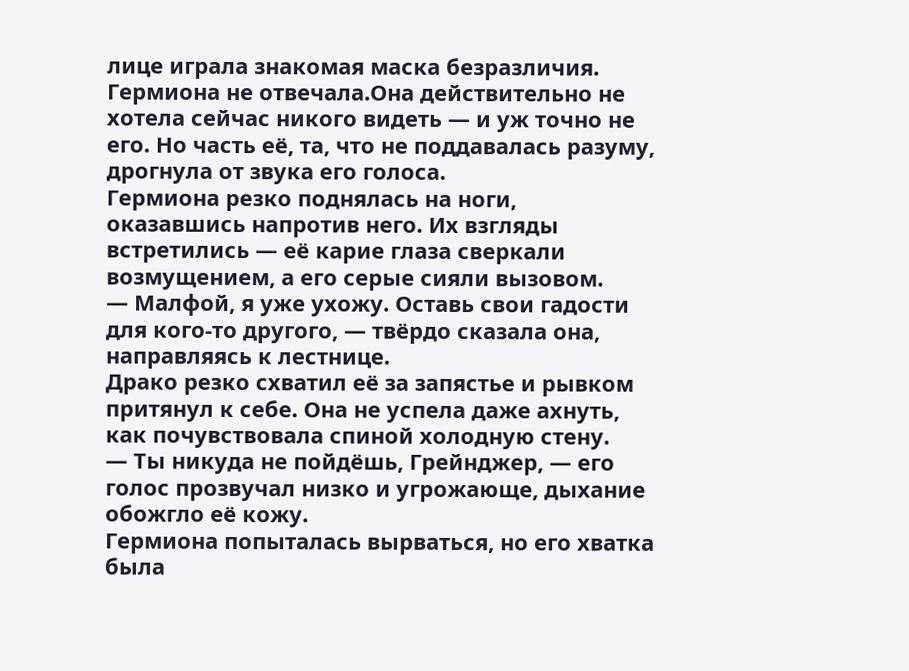лице играла знакомая маска безразличия.
Гермиона не отвечала.Она действительно не хотела сейчас никого видеть — и уж точно не его. Но часть её, та, что не поддавалась разуму, дрогнула от звука его голоса.
Гермиона резко поднялась на ноги, оказавшись напротив него. Их взгляды встретились — её карие глаза сверкали возмущением, а его серые сияли вызовом.
— Малфой, я уже ухожу. Оставь свои гадости для кого-то другого, — твёрдо сказала она, направляясь к лестнице.
Драко резко схватил её за запястье и рывком притянул к себе. Она не успела даже ахнуть, как почувствовала спиной холодную стену.
— Ты никуда не пойдёшь, Грейнджер, — его голос прозвучал низко и угрожающе, дыхание обожгло её кожу.
Гермиона попыталась вырваться, но его хватка была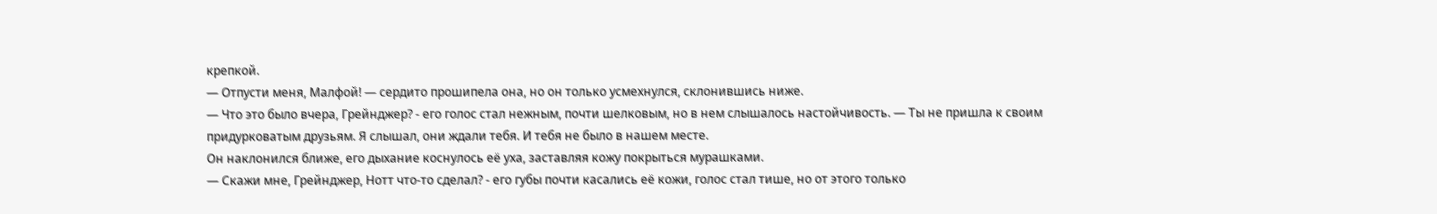крепкой.
— Отпусти меня, Малфой! — сердито прошипела она, но он только усмехнулся, склонившись ниже.
— Что это было вчера, Грейнджер? - его голос стал нежным, почти шелковым, но в нем слышалось настойчивость. — Ты не пришла к своим придурковатым друзьям. Я слышал, они ждали тебя. И тебя не было в нашем месте.
Он наклонился ближе, его дыхание коснулось её уха, заставляя кожу покрыться мурашками.
— Скажи мне, Грейнджер, Нотт что-то сделал? - его губы почти касались её кожи, голос стал тише, но от этого только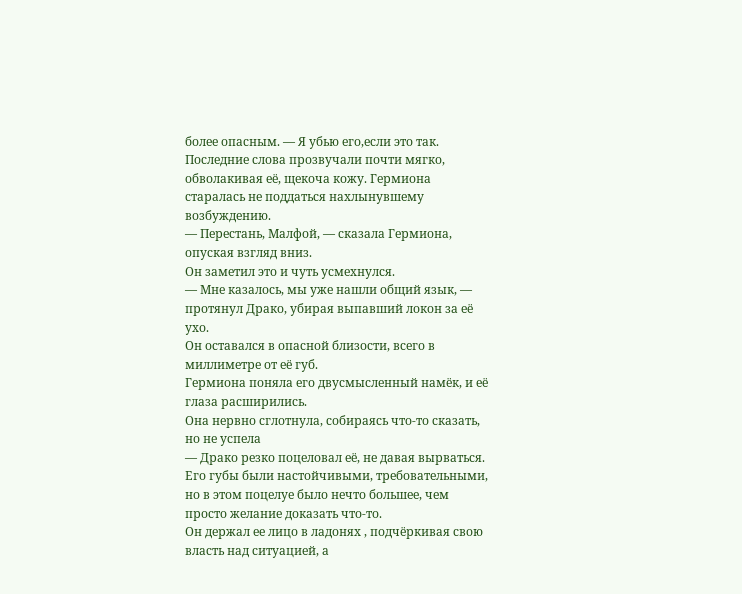более опасным. — Я убью его,если это так.
Последние слова прозвучали почти мягко, обволакивая её, щекоча кожу. Гермиона старалась не поддаться нахлынувшему возбуждению.
— Перестань, Малфой, — сказала Гермиона, опуская взгляд вниз.
Он заметил это и чуть усмехнулся.
— Мне казалось, мы уже нашли общий язык, — протянул Драко, убирая выпавший локон за её ухо.
Он оставался в опасной близости, всего в миллиметре от её губ.
Гермиона поняла его двусмысленный намёк, и её глаза расширились.
Она нервно сглотнула, собираясь что-то сказать, но не успела
— Драко резко поцеловал её, не давая вырваться.
Его губы были настойчивыми, требовательными, но в этом поцелуе было нечто большее, чем просто желание доказать что-то.
Он держал ее лицо в ладонях , подчёркивая свою власть над ситуацией, а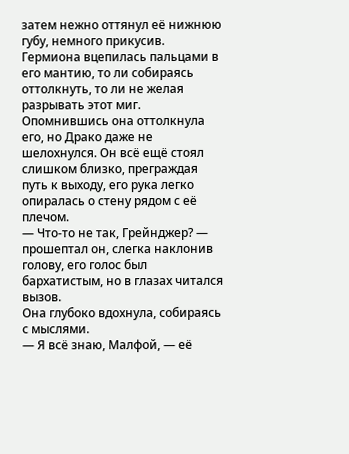затем нежно оттянул её нижнюю губу, немного прикусив.
Гермиона вцепилась пальцами в его мантию, то ли собираясь оттолкнуть, то ли не желая разрывать этот миг.
Опомнившись она оттолкнула его, но Драко даже не шелохнулся. Он всё ещё стоял слишком близко, преграждая путь к выходу, его рука легко опиралась о стену рядом с её плечом.
— Что-то не так, Грейнджер? — прошептал он, слегка наклонив голову, его голос был бархатистым, но в глазах читался вызов.
Она глубоко вдохнула, собираясь с мыслями.
— Я всё знаю, Малфой, — её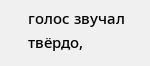голос звучал твёрдо,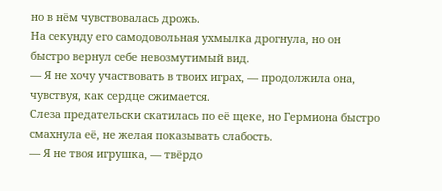но в нём чувствовалась дрожь.
На секунду его самодовольная ухмылка дрогнула, но он быстро вернул себе невозмутимый вид.
— Я не хочу участвовать в твоих играх, — продолжила она, чувствуя, как сердце сжимается.
Слеза предательски скатилась по её щеке, но Гермиона быстро смахнула её, не желая показывать слабость.
— Я не твоя игрушка, — твёрдо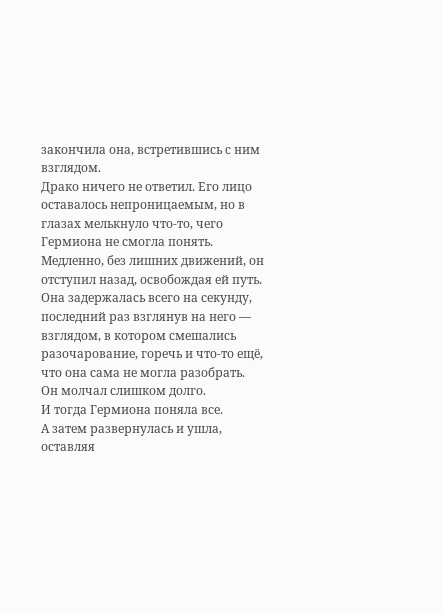закончила она, встретившись с ним взглядом.
Драко ничего не ответил. Его лицо оставалось непроницаемым, но в глазах мелькнуло что-то, чего Гермиона не смогла понять.
Медленно, без лишних движений, он отступил назад, освобождая ей путь.
Она задержалась всего на секунду, последний раз взглянув на него — взглядом, в котором смешались разочарование, горечь и что-то ещё, что она сама не могла разобрать.
Он молчал слишком долго.
И тогда Гермиона поняла все.
А затем развернулась и ушла, оставляя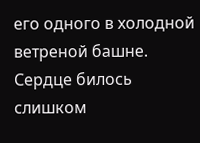его одного в холодной ветреной башне.
Сердце билось слишком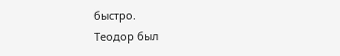быстро.
Теодор был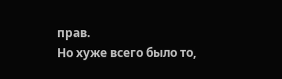прав.
Но хуже всего было то,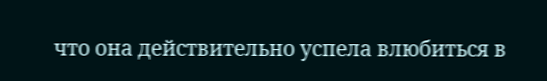что она действительно успела влюбиться в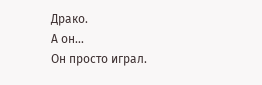Драко.
А он...
Он просто играл.